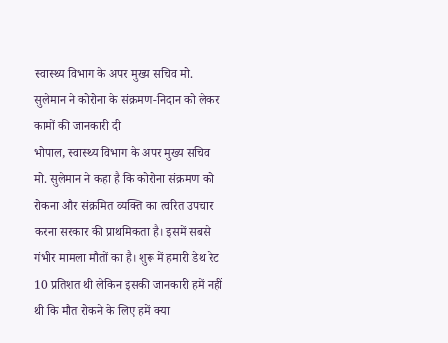स्वास्थ्य विभाग के अपर मुख्य सचिव मो. सुलेमान ने कोरोना के संक्रमण-निदान को लेकर कामों की जानकारी दी
भोपाल, स्वास्थ्य विभाग के अपर मुख्य सचिव मो. सुलेमान ने कहा है कि कोरोना संक्रमण को रोकना और संक्रमित व्यक्ति का त्वरित उपचार करना सरकार की प्राथमिकता है। इसमें सबसे गंभीर मामला मौतों का है। शुरू में हमारी डेथ रेट 10 प्रतिशत थी लेकिन इसकी जानकारी हमें नहीं थी कि मौत रोकने के लिए हमें क्या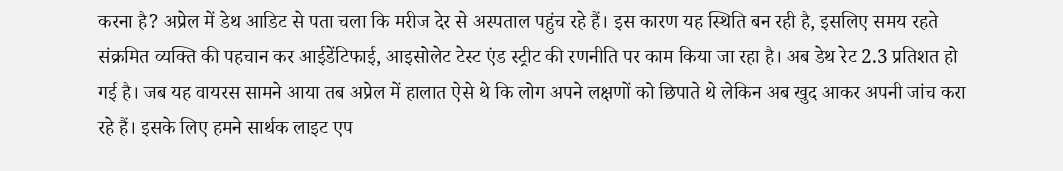करना है? अप्रेल में डेथ आडिट से पता चला कि मरीज देर से अस्पताल पहुंच रहे हैं। इस कारण यह स्थिति बन रही है, इसलिए समय रहते संक्रमित व्यक्ति की पहचान कर आईडेंटिफाई, आइसोलेट टेस्ट एंड स्ट्रीट की रणनीति पर काम किया जा रहा है। अब डेथ रेट 2.3 प्रतिशत हो गई है। जब यह वायरस सामने आया तब अप्रेल में हालात ऐसे थे कि लोग अपने लक्षणों को छिपाते थे लेकिन अब खुद आकर अपनी जांच करा रहे हैं। इसके लिए हमने सार्थक लाइट एप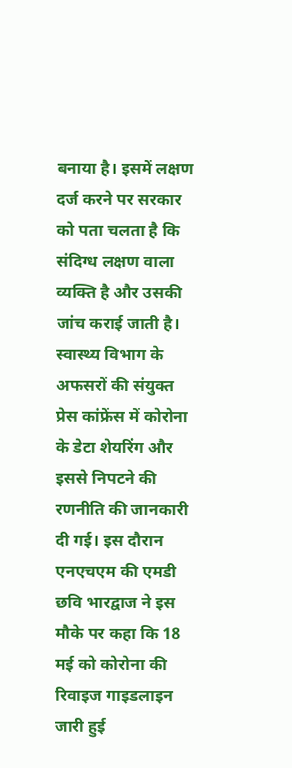बनाया है। इसमें लक्षण दर्ज करने पर सरकार को पता चलता है कि संदिग्ध लक्षण वाला व्यक्ति है और उसकी जांच कराई जाती है।
स्वास्थ्य विभाग के अफसरों की संयुक्त प्रेस कांफ्रेंस में कोरोना के डेटा शेयरिंग और इससे निपटने की रणनीति की जानकारी दी गई। इस दौरान एनएचएम की एमडी छवि भारद्वाज ने इस मौके पर कहा कि 18 मई को कोरोना की रिवाइज गाइडलाइन जारी हुई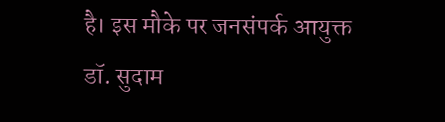है। इस मौके पर जनसंपर्क आयुक्त डॉ. सुदाम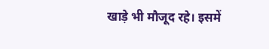खाड़े भी मौजूद रहे। इसमें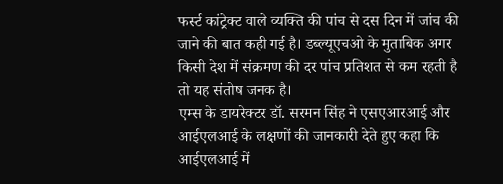फर्स्ट कांट्रेक्ट वाले व्यक्ति की पांच से दस दिन में जांच की जाने की बात कही गई है। डब्ल्यूएचओ के मुताबिक अगर किसी देश में संक्रमण की दर पांच प्रतिशत से कम रहती है तो यह संतोष जनक है।
एम्स के डायरेक्टर डॉ. सरमन सिंह ने एसएआरआई और आईएलआई के लक्षणों की जानकारी देते हुए कहा कि आईएलआई में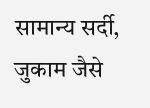सामान्य सर्दी, जुकाम जैसे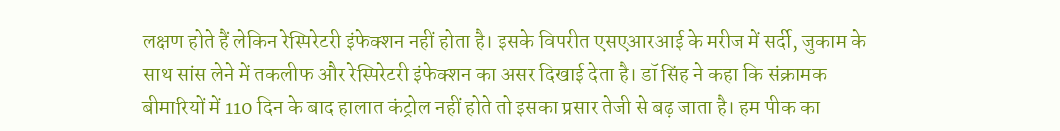लक्षण होते हैं लेकिन रेस्पिरेटरी इंफेक्शन नहीं होता है। इसके विपरीत एसएआरआई के मरीज में सर्दी, जुकाम के साथ सांस लेने में तकलीफ और रेस्पिरेटरी इंफेक्शन का असर दिखाई देता है। डॉ सिंह ने कहा कि संक्रामक बीमारियों में 110 दिन के बाद हालात कंट्रोल नहीं होते तो इसका प्रसार तेजी से बढ़ जाता है। हम पीक का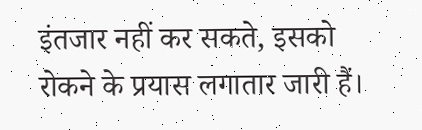इंतजार नहीं कर सकते, इसको रोकने के प्रयास लगातार जारी हैं।